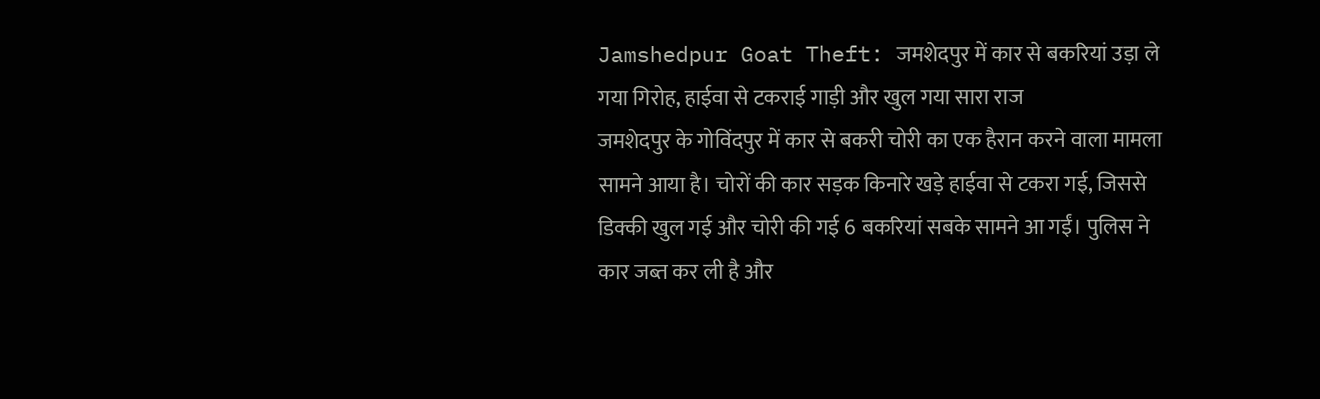Jamshedpur Goat Theft: जमशेदपुर में कार से बकरियां उड़ा ले गया गिरोह, हाईवा से टकराई गाड़ी और खुल गया सारा राज
जमशेदपुर के गोविंदपुर में कार से बकरी चोरी का एक हैरान करने वाला मामला सामने आया है। चोरों की कार सड़क किनारे खड़े हाईवा से टकरा गई, जिससे डिक्की खुल गई और चोरी की गई 6 बकरियां सबके सामने आ गईं। पुलिस ने कार जब्त कर ली है और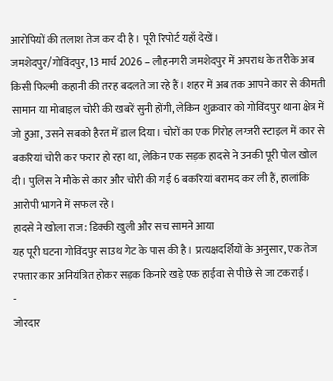आरोपियों की तलाश तेज कर दी है। पूरी रिपोर्ट यहाँ देखें।
जमशेदपुर/गोविंदपुर, 13 मार्च 2026 – लौहनगरी जमशेदपुर में अपराध के तरीके अब किसी फिल्मी कहानी की तरह बदलते जा रहे हैं। शहर में अब तक आपने कार से कीमती सामान या मोबाइल चोरी की खबरें सुनी होंगी, लेकिन शुक्रवार को गोविंदपुर थाना क्षेत्र में जो हुआ, उसने सबको हैरत में डाल दिया। चोरों का एक गिरोह लग्जरी स्टाइल में कार से बकरियां चोरी कर फरार हो रहा था, लेकिन एक सड़क हादसे ने उनकी पूरी पोल खोल दी। पुलिस ने मौके से कार और चोरी की गई 6 बकरियां बरामद कर ली हैं, हालांकि आरोपी भागने में सफल रहे।
हादसे ने खोला राज: डिक्की खुली और सच सामने आया
यह पूरी घटना गोविंदपुर साउथ गेट के पास की है। प्रत्यक्षदर्शियों के अनुसार, एक तेज रफ्तार कार अनियंत्रित होकर सड़क किनारे खड़े एक हाईवा से पीछे से जा टकराई।
-
जोरदार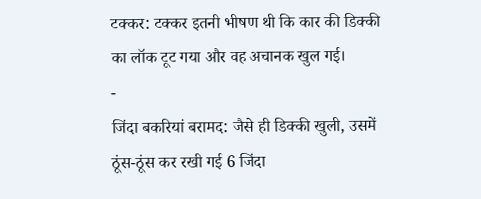टक्कर: टक्कर इतनी भीषण थी कि कार की डिक्की का लॉक टूट गया और वह अचानक खुल गई।
-
जिंदा बकरियां बरामद: जैसे ही डिक्की खुली, उसमें ठूंस-ठूंस कर रखी गई 6 जिंदा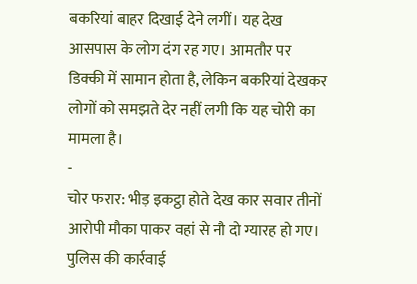बकरियां बाहर दिखाई देने लगीं। यह देख आसपास के लोग दंग रह गए। आमतौर पर डिक्की में सामान होता है, लेकिन बकरियां देखकर लोगों को समझते देर नहीं लगी कि यह चोरी का मामला है।
-
चोर फरार: भीड़ इकट्ठा होते देख कार सवार तीनों आरोपी मौका पाकर वहां से नौ दो ग्यारह हो गए।
पुलिस की कार्रवाई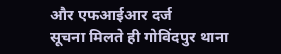और एफआईआर दर्ज
सूचना मिलते ही गोविंदपुर थाना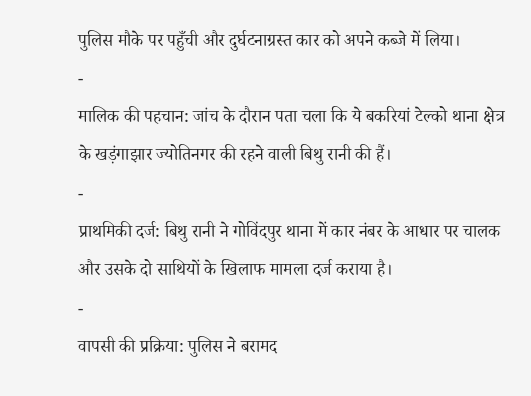पुलिस मौके पर पहुँची और दुर्घटनाग्रस्त कार को अपने कब्जे में लिया।
-
मालिक की पहचान: जांच के दौरान पता चला कि ये बकरियां टेल्को थाना क्षेत्र के खड़ंगाझार ज्योतिनगर की रहने वाली बिथु रानी की हैं।
-
प्राथमिकी दर्ज: बिथु रानी ने गोविंदपुर थाना में कार नंबर के आधार पर चालक और उसके दो साथियों के खिलाफ मामला दर्ज कराया है।
-
वापसी की प्रक्रिया: पुलिस ने बरामद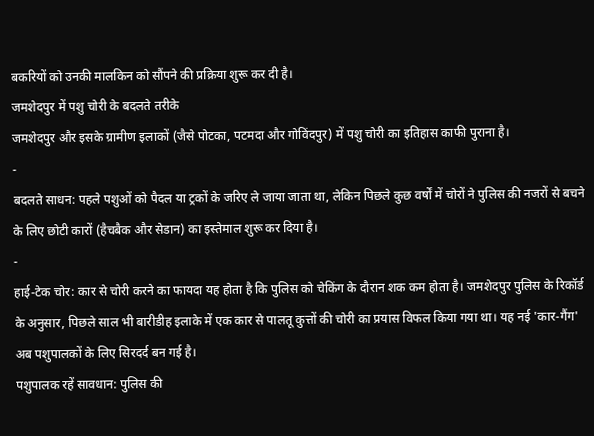बकरियों को उनकी मालकिन को सौंपने की प्रक्रिया शुरू कर दी है।
जमशेदपुर में पशु चोरी के बदलते तरीके
जमशेदपुर और इसके ग्रामीण इलाकों (जैसे पोटका, पटमदा और गोविंदपुर) में पशु चोरी का इतिहास काफी पुराना है।
-
बदलते साधन: पहले पशुओं को पैदल या ट्रकों के जरिए ले जाया जाता था, लेकिन पिछले कुछ वर्षों में चोरों ने पुलिस की नजरों से बचने के लिए छोटी कारों (हैचबैक और सेडान) का इस्तेमाल शुरू कर दिया है।
-
हाई-टेक चोर: कार से चोरी करने का फायदा यह होता है कि पुलिस को चेकिंग के दौरान शक कम होता है। जमशेदपुर पुलिस के रिकॉर्ड के अनुसार, पिछले साल भी बारीडीह इलाके में एक कार से पालतू कुत्तों की चोरी का प्रयास विफल किया गया था। यह नई 'कार-गैंग' अब पशुपालकों के लिए सिरदर्द बन गई है।
पशुपालक रहें सावधान: पुलिस की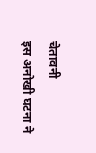चेतावनी
इस अनोखी घटना ने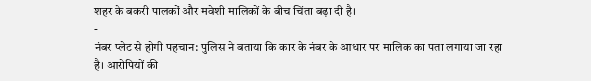शहर के बकरी पालकों और मवेशी मालिकों के बीच चिंता बढ़ा दी है।
-
नंबर प्लेट से होगी पहचान: पुलिस ने बताया कि कार के नंबर के आधार पर मालिक का पता लगाया जा रहा है। आरोपियों की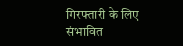गिरफ्तारी के लिए संभावित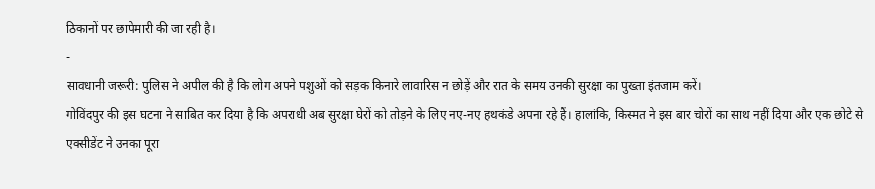ठिकानों पर छापेमारी की जा रही है।
-
सावधानी जरूरी: पुलिस ने अपील की है कि लोग अपने पशुओं को सड़क किनारे लावारिस न छोड़ें और रात के समय उनकी सुरक्षा का पुख्ता इंतजाम करें।
गोविंदपुर की इस घटना ने साबित कर दिया है कि अपराधी अब सुरक्षा घेरों को तोड़ने के लिए नए-नए हथकंडे अपना रहे हैं। हालांकि, किस्मत ने इस बार चोरों का साथ नहीं दिया और एक छोटे से एक्सीडेंट ने उनका पूरा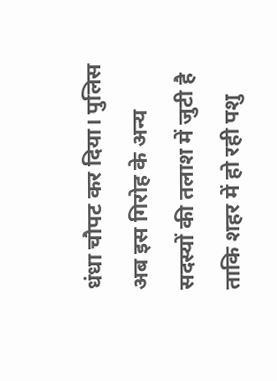धंधा चौपट कर दिया। पुलिस अब इस गिरोह के अन्य सदस्यों की तलाश में जुटी है ताकि शहर में हो रही पशु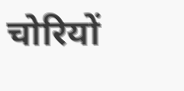चोरियों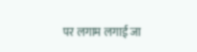पर लगाम लगाई जा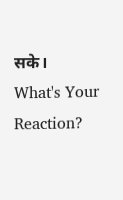सके।
What's Your Reaction?